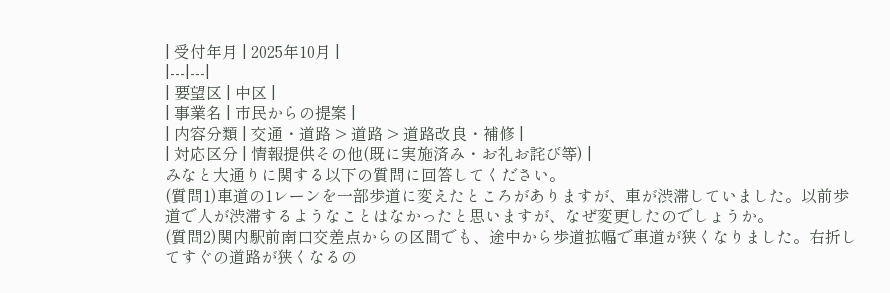| 受付年月 | 2025年10月 |
|---|---|
| 要望区 | 中区 |
| 事業名 | 市民からの提案 |
| 内容分類 | 交通・道路 > 道路 > 道路改良・補修 |
| 対応区分 | 情報提供その他(既に実施済み・お礼お詫び等) |
みなと大通りに関する以下の質問に回答してください。
(質問1)車道の1レーンを一部歩道に変えたところがありますが、車が渋滞していました。以前歩道で人が渋滞するようなことはなかったと思いますが、なぜ変更したのでしょうか。
(質問2)関内駅前南口交差点からの区間でも、途中から歩道拡幅で車道が狭くなりました。右折してすぐの道路が狭くなるの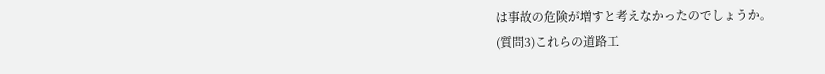は事故の危険が増すと考えなかったのでしょうか。
(質問3)これらの道路工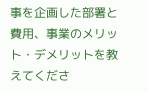事を企画した部署と費用、事業のメリット・デメリットを教えてくださ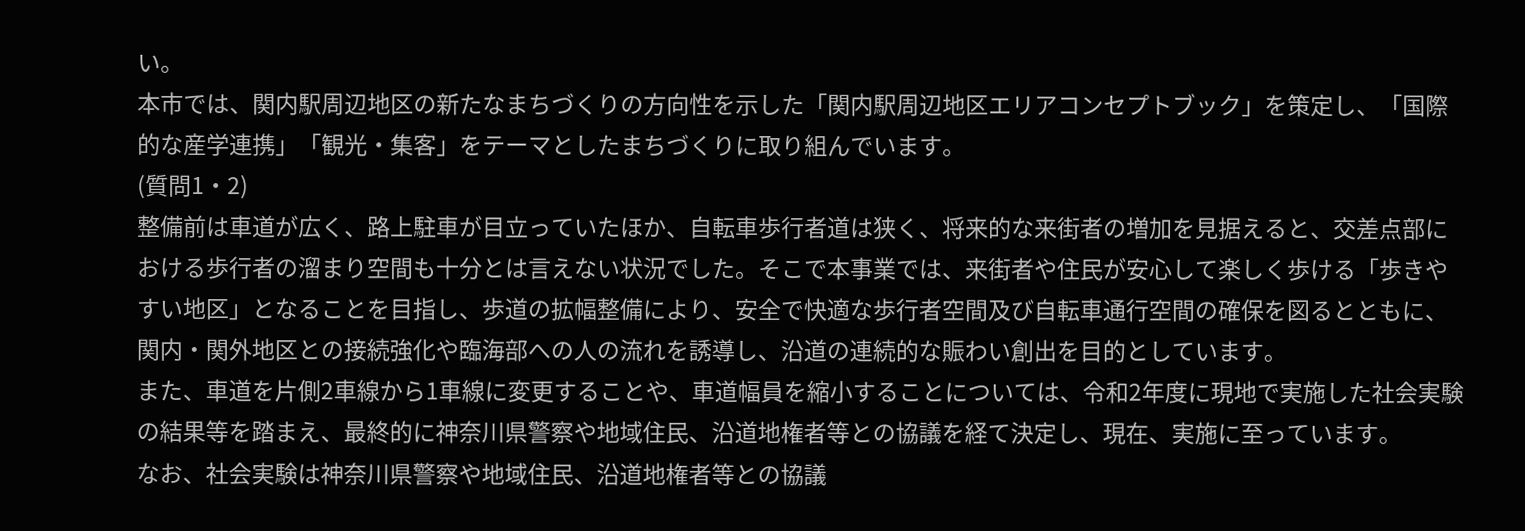い。
本市では、関内駅周辺地区の新たなまちづくりの方向性を示した「関内駅周辺地区エリアコンセプトブック」を策定し、「国際的な産学連携」「観光・集客」をテーマとしたまちづくりに取り組んでいます。
(質問1・2)
整備前は車道が広く、路上駐車が目立っていたほか、自転車歩行者道は狭く、将来的な来街者の増加を見据えると、交差点部における歩行者の溜まり空間も十分とは言えない状況でした。そこで本事業では、来街者や住民が安心して楽しく歩ける「歩きやすい地区」となることを目指し、歩道の拡幅整備により、安全で快適な歩行者空間及び自転車通行空間の確保を図るとともに、関内・関外地区との接続強化や臨海部への人の流れを誘導し、沿道の連続的な賑わい創出を目的としています。
また、車道を片側2車線から1車線に変更することや、車道幅員を縮小することについては、令和2年度に現地で実施した社会実験の結果等を踏まえ、最終的に神奈川県警察や地域住民、沿道地権者等との協議を経て決定し、現在、実施に至っています。
なお、社会実験は神奈川県警察や地域住民、沿道地権者等との協議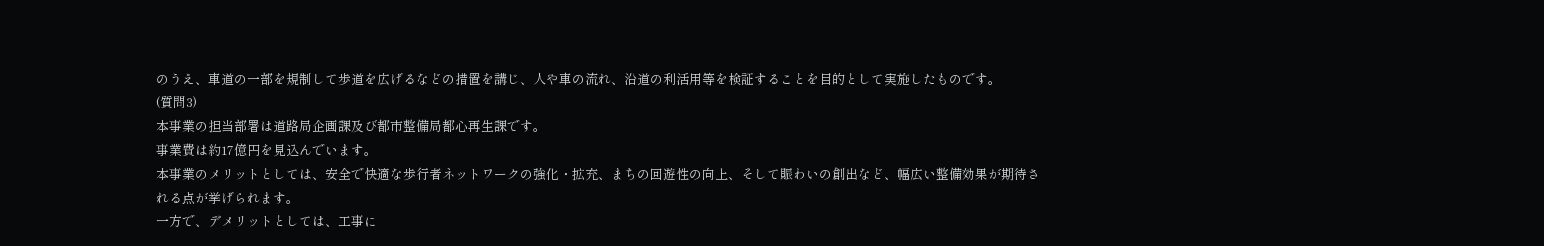のうえ、車道の一部を規制して歩道を広げるなどの措置を講じ、人や車の流れ、沿道の利活用等を検証することを目的として実施したものです。
(質問3)
本事業の担当部署は道路局企画課及び都市整備局都心再生課です。
事業費は約17億円を見込んでいます。
本事業のメリットとしては、安全で快適な歩行者ネットワークの強化・拡充、まちの回遊性の向上、そして賑わいの創出など、幅広い整備効果が期待される点が挙げられます。
一方で、デメリットとしては、工事に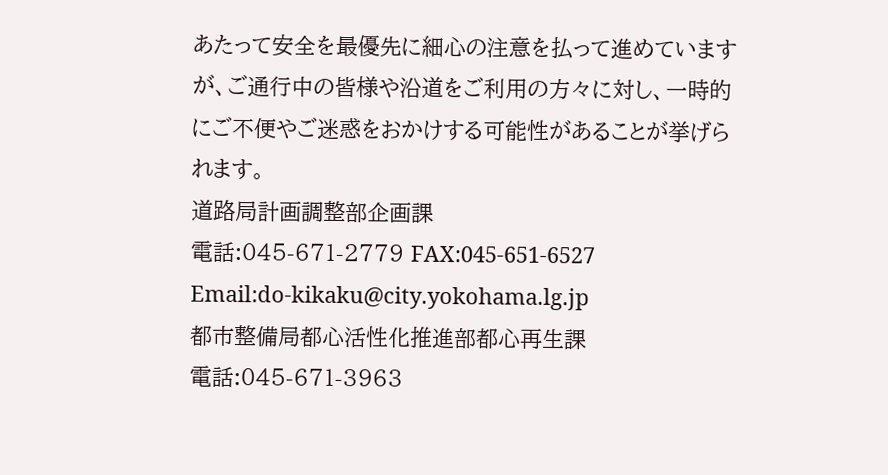あたって安全を最優先に細心の注意を払って進めていますが、ご通行中の皆様や沿道をご利用の方々に対し、一時的にご不便やご迷惑をおかけする可能性があることが挙げられます。
道路局計画調整部企画課
電話:045-671-2779 FAX:045-651-6527
Email:do-kikaku@city.yokohama.lg.jp
都市整備局都心活性化推進部都心再生課
電話:045-671-3963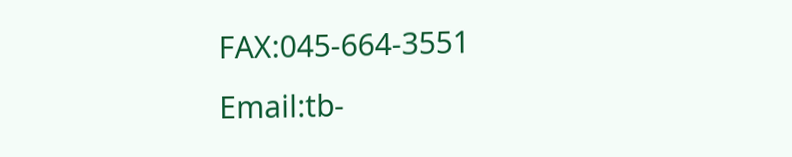FAX:045-664-3551
Email:tb-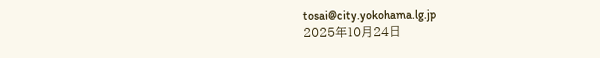tosai@city.yokohama.lg.jp
2025年10月24日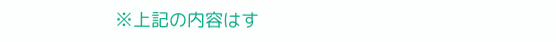※上記の内容はす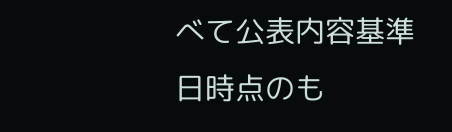べて公表内容基準日時点のも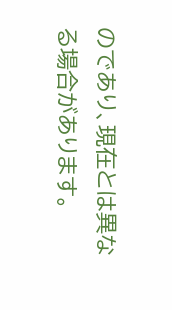のであり、現在とは異なる場合があります。